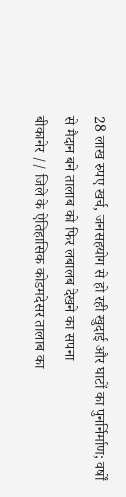28 लाख रुपए खर्च, जनसहयोग से हो रही खुदाई और घाटों का पुनर्निर्माण; वर्षों से मैदान बने तालाब को फिर लबालब देखने का सपना
बीकानेर // जिले के ऐतिहासिक कोडमदेसर तालाब का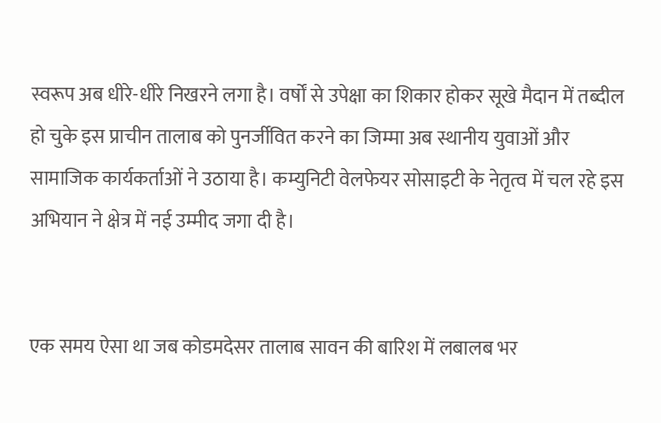स्वरूप अब धीरे-धीरे निखरने लगा है। वर्षों से उपेक्षा का शिकार होकर सूखे मैदान में तब्दील हो चुके इस प्राचीन तालाब को पुनर्जीवित करने का जिम्मा अब स्थानीय युवाओं और सामाजिक कार्यकर्ताओं ने उठाया है। कम्युनिटी वेलफेयर सोसाइटी के नेतृत्व में चल रहे इस अभियान ने क्षेत्र में नई उम्मीद जगा दी है।


एक समय ऐसा था जब कोडमदेसर तालाब सावन की बारिश में लबालब भर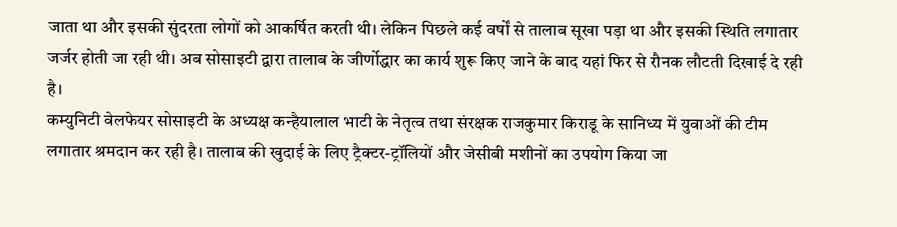जाता था और इसकी सुंदरता लोगों को आकर्षित करती थी। लेकिन पिछले कई वर्षों से तालाब सूखा पड़ा था और इसकी स्थिति लगातार जर्जर होती जा रही थी। अब सोसाइटी द्वारा तालाब के जीर्णोद्धार का कार्य शुरू किए जाने के बाद यहां फिर से रौनक लौटती दिखाई दे रही है।
कम्युनिटी वेलफेयर सोसाइटी के अध्यक्ष कन्हैयालाल भाटी के नेतृत्व तथा संरक्षक राजकुमार किराडू के सानिध्य में युवाओं की टीम लगातार श्रमदान कर रही है। तालाब की खुदाई के लिए ट्रैक्टर-ट्रॉलियों और जेसीबी मशीनों का उपयोग किया जा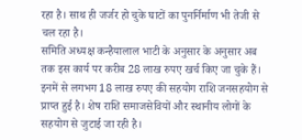रहा है। साथ ही जर्जर हो चुके घाटों का पुनर्निर्माण भी तेजी से चल रहा है।
समिति अध्यक्ष कन्हैयालाल भाटी के अनुसार के अनुसार अब तक इस कार्य पर करीब 28 लाख रुपए खर्च किए जा चुके हैं। इनमें से लगभग 18 लाख रुपए की सहयोग राशि जनसहयोग से प्राप्त हुई है। शेष राशि समाजसेवियों और स्थानीय लोगों के सहयोग से जुटाई जा रही है।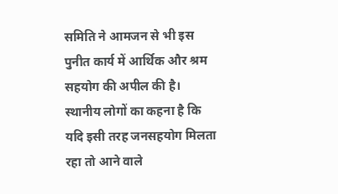समिति ने आमजन से भी इस पुनीत कार्य में आर्थिक और श्रम सहयोग की अपील की है।
स्थानीय लोगों का कहना है कि यदि इसी तरह जनसहयोग मिलता रहा तो आने वाले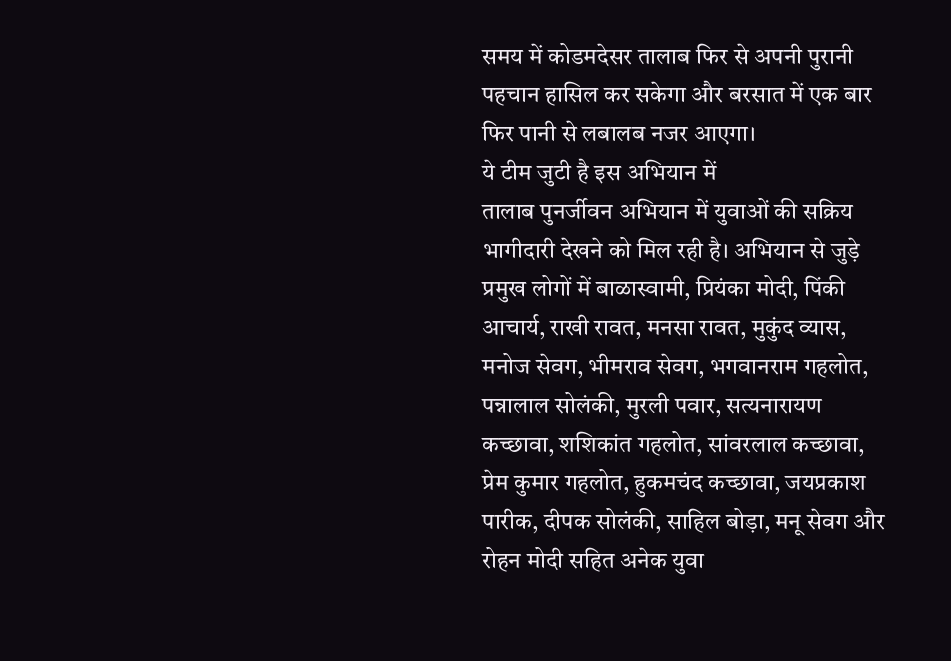समय में कोडमदेसर तालाब फिर से अपनी पुरानी पहचान हासिल कर सकेगा और बरसात में एक बार फिर पानी से लबालब नजर आएगा।
ये टीम जुटी है इस अभियान में
तालाब पुनर्जीवन अभियान में युवाओं की सक्रिय भागीदारी देखने को मिल रही है। अभियान से जुड़े प्रमुख लोगों में बाळास्वामी, प्रियंका मोदी, पिंकी आचार्य, राखी रावत, मनसा रावत, मुकुंद व्यास, मनोज सेवग, भीमराव सेवग, भगवानराम गहलोत, पन्नालाल सोलंकी, मुरली पवार, सत्यनारायण कच्छावा, शशिकांत गहलोत, सांवरलाल कच्छावा, प्रेम कुमार गहलोत, हुकमचंद कच्छावा, जयप्रकाश पारीक, दीपक सोलंकी, साहिल बोड़ा, मनू सेवग और रोहन मोदी सहित अनेक युवा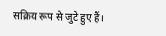सक्रिय रूप से जुटे हुए हैं।